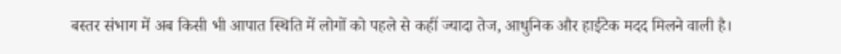बस्तर संभाग में अब किसी भी आपात स्थिति में लोगों को पहले से कहीं ज्यादा तेज, आधुनिक और हाईटेक मदद मिलने वाली है।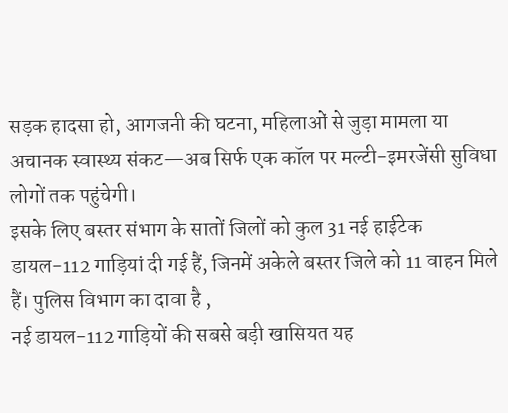सड़क हादसा हो, आगजनी की घटना, महिलाओं से जुड़ा मामला या अचानक स्वास्थ्य संकट—अब सिर्फ एक कॉल पर मल्टी-इमरजेंसी सुविधा लोगों तक पहुंचेगी।
इसके लिए बस्तर संभाग के सातों जिलों को कुल 31 नई हाईटेक डायल-112 गाड़ियां दी गई हैं, जिनमें अकेले बस्तर जिले को 11 वाहन मिले हैं। पुलिस विभाग का दावा है ,
नई डायल-112 गाड़ियों की सबसे बड़ी खासियत यह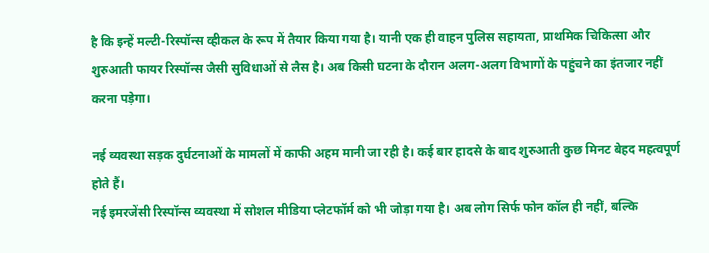है कि इन्हें मल्टी-रिस्पॉन्स व्हीकल के रूप में तैयार किया गया है। यानी एक ही वाहन पुलिस सहायता, प्राथमिक चिकित्सा और शुरुआती फायर रिस्पॉन्स जैसी सुविधाओं से लैस है। अब किसी घटना के दौरान अलग-अलग विभागों के पहुंचने का इंतजार नहीं करना पड़ेगा।

नई व्यवस्था सड़क दुर्घटनाओं के मामलों में काफी अहम मानी जा रही है। कई बार हादसे के बाद शुरुआती कुछ मिनट बेहद महत्वपूर्ण होते हैं।
नई इमरजेंसी रिस्पॉन्स व्यवस्था में सोशल मीडिया प्लेटफॉर्म को भी जोड़ा गया है। अब लोग सिर्फ फोन कॉल ही नहीं, बल्कि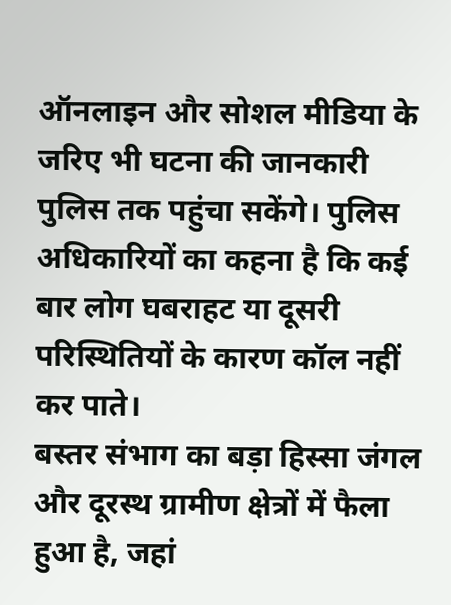ऑनलाइन और सोशल मीडिया के जरिए भी घटना की जानकारी पुलिस तक पहुंचा सकेंगे। पुलिस अधिकारियों का कहना है कि कई बार लोग घबराहट या दूसरी परिस्थितियों के कारण कॉल नहीं कर पाते।
बस्तर संभाग का बड़ा हिस्सा जंगल और दूरस्थ ग्रामीण क्षेत्रों में फैला हुआ है, जहां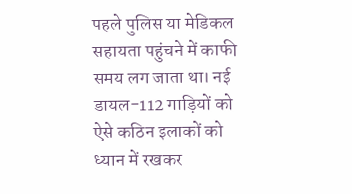पहले पुलिस या मेडिकल सहायता पहुंचने में काफी समय लग जाता था। नई डायल-112 गाड़ियों को ऐसे कठिन इलाकों को ध्यान में रखकर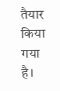तैयार किया गया है।